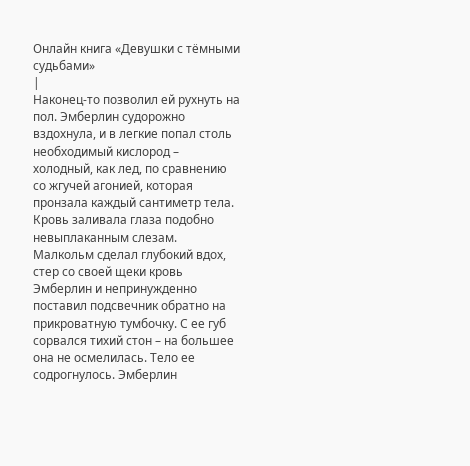Онлайн книга «Девушки с тёмными судьбами»
|
Наконец-то позволил ей рухнуть на пол. Эмберлин судорожно вздохнула, и в легкие попал столь необходимый кислород – холодный, как лед, по сравнению со жгучей агонией, которая пронзала каждый сантиметр тела. Кровь заливала глаза подобно невыплаканным слезам. Малкольм сделал глубокий вдох, стер со своей щеки кровь Эмберлин и непринужденно поставил подсвечник обратно на прикроватную тумбочку. С ее губ сорвался тихий стон – на большее она не осмелилась. Тело ее содрогнулось. Эмберлин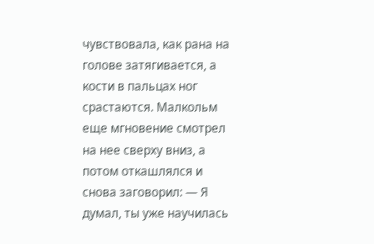чувствовала, как рана на голове затягивается, а кости в пальцах ног срастаются. Малкольм еще мгновение смотрел на нее сверху вниз, а потом откашлялся и снова заговорил: — Я думал, ты уже научилась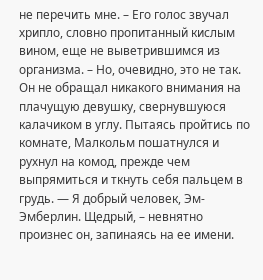не перечить мне. – Его голос звучал хрипло, словно пропитанный кислым вином, еще не выветрившимся из организма. – Но, очевидно, это не так. Он не обращал никакого внимания на плачущую девушку, свернувшуюся калачиком в углу. Пытаясь пройтись по комнате, Малкольм пошатнулся и рухнул на комод, прежде чем выпрямиться и ткнуть себя пальцем в грудь. — Я добрый человек, Эм-Эмберлин. Щедрый, – невнятно произнес он, запинаясь на ее имени.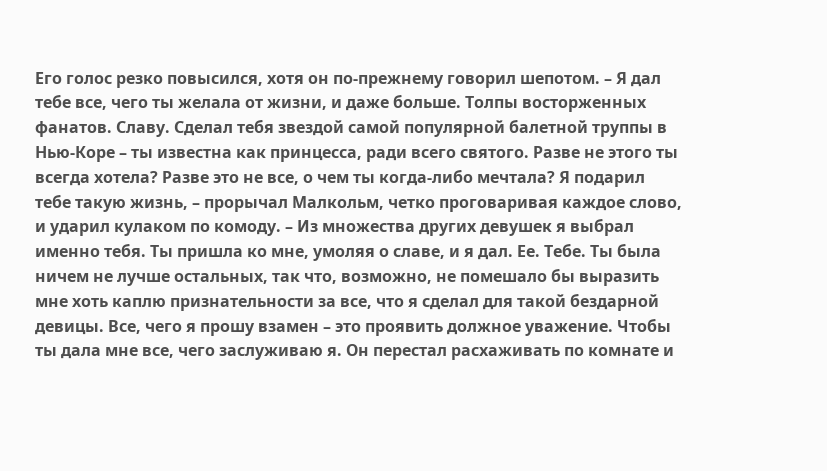Его голос резко повысился, хотя он по-прежнему говорил шепотом. – Я дал тебе все, чего ты желала от жизни, и даже больше. Толпы восторженных фанатов. Славу. Сделал тебя звездой самой популярной балетной труппы в Нью-Коре – ты известна как принцесса, ради всего святого. Разве не этого ты всегда хотела? Разве это не все, о чем ты когда-либо мечтала? Я подарил тебе такую жизнь, – прорычал Малкольм, четко проговаривая каждое слово, и ударил кулаком по комоду. – Из множества других девушек я выбрал именно тебя. Ты пришла ко мне, умоляя о славе, и я дал. Ее. Тебе. Ты была ничем не лучше остальных, так что, возможно, не помешало бы выразить мне хоть каплю признательности за все, что я сделал для такой бездарной девицы. Все, чего я прошу взамен – это проявить должное уважение. Чтобы ты дала мне все, чего заслуживаю я. Он перестал расхаживать по комнате и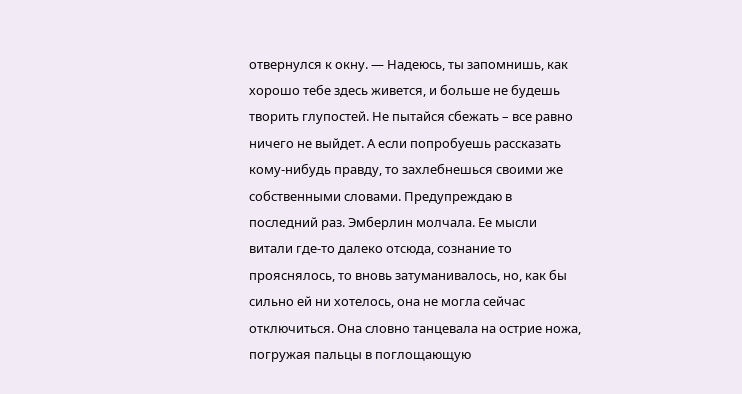отвернулся к окну. — Надеюсь, ты запомнишь, как хорошо тебе здесь живется, и больше не будешь творить глупостей. Не пытайся сбежать – все равно ничего не выйдет. А если попробуешь рассказать кому-нибудь правду, то захлебнешься своими же собственными словами. Предупреждаю в последний раз. Эмберлин молчала. Ее мысли витали где-то далеко отсюда, сознание то прояснялось, то вновь затуманивалось, но, как бы сильно ей ни хотелось, она не могла сейчас отключиться. Она словно танцевала на острие ножа, погружая пальцы в поглощающую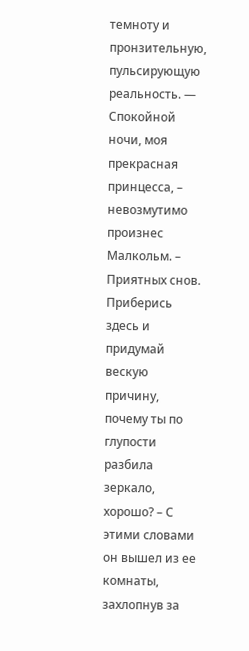темноту и пронзительную, пульсирующую реальность. — Спокойной ночи, моя прекрасная принцесса, – невозмутимо произнес Малкольм. – Приятных снов. Приберись здесь и придумай вескую причину, почему ты по глупости разбила зеркало, хорошо? – С этими словами он вышел из ее комнаты, захлопнув за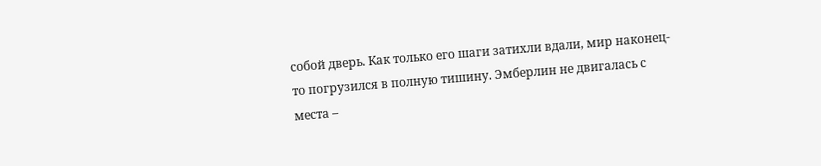собой дверь. Как только его шаги затихли вдали, мир наконец-то погрузился в полную тишину. Эмберлин не двигалась с места –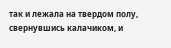так и лежала на твердом полу, свернувшись калачиком, и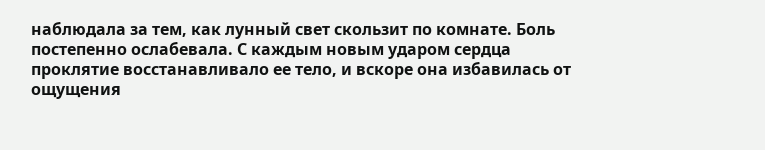наблюдала за тем, как лунный свет скользит по комнате. Боль постепенно ослабевала. С каждым новым ударом сердца проклятие восстанавливало ее тело, и вскоре она избавилась от ощущения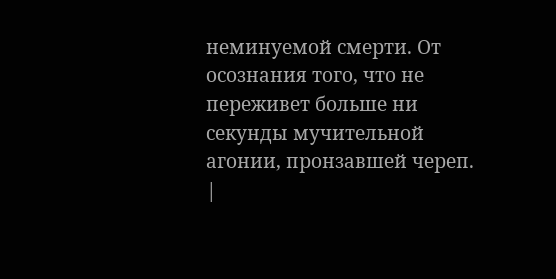неминуемой смерти. От осознания того, что не переживет больше ни секунды мучительной агонии, пронзавшей череп. |